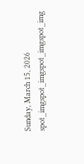Sunday, March 15, 2026
spot_imgspot_imgspot_imgspot_img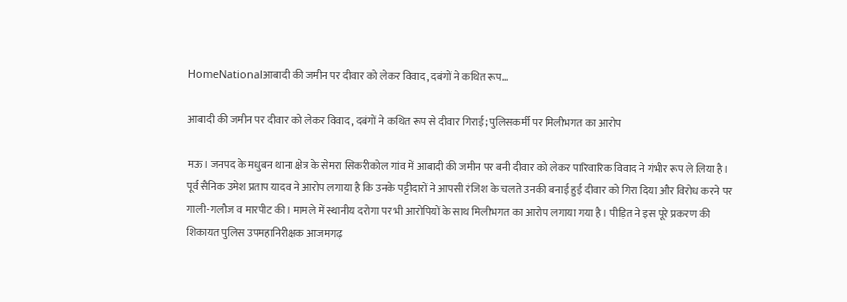HomeNationalआबादी की जमीन पर दीवार को लेकर विवाद, दबंगों ने कथित रूप...

आबादी की जमीन पर दीवार को लेकर विवाद, दबंगों ने कथित रूप से दीवार गिराई; पुलिसकर्मी पर मिलीभगत का आरोप

मऊ। जनपद के मधुबन थाना क्षेत्र के सेमरा सिकरीकोल गांव में आबादी की जमीन पर बनी दीवार को लेकर पारिवारिक विवाद ने गंभीर रूप ले लिया है। पूर्व सैनिक उमेश प्रताप यादव ने आरोप लगाया है कि उनके पट्टीदारों ने आपसी रंजिश के चलते उनकी बनाई हुई दीवार को गिरा दिया और विरोध करने पर गाली-गलौज व मारपीट की। मामले में स्थानीय दरोगा पर भी आरोपियों के साथ मिलीभगत का आरोप लगाया गया है। पीड़ित ने इस पूरे प्रकरण की शिकायत पुलिस उपमहानिरीक्षक आजमगढ़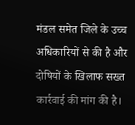मंडल समेत जिले के उच्च अधिकारियों से की है और दोषियों के खिलाफ सख्त कार्रवाई की मांग की है।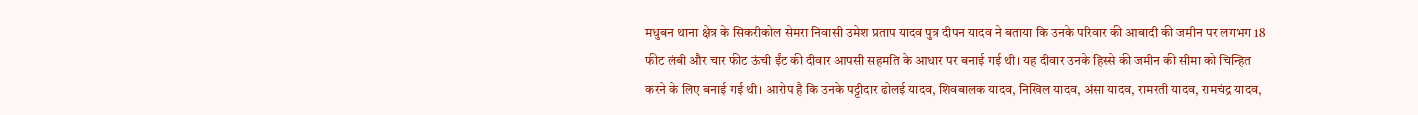मधुबन थाना क्षेत्र के सिकरीकोल सेमरा निवासी उमेश प्रताप यादव पुत्र दीपन यादव ने बताया कि उनके परिवार की आबादी की जमीन पर लगभग 18 फीट लंबी और चार फीट ऊंची ईंट की दीवार आपसी सहमति के आधार पर बनाई गई थी। यह दीवार उनके हिस्से की जमीन की सीमा को चिन्हित करने के लिए बनाई गई थी। आरोप है कि उनके पट्टीदार ढोलई यादव, शिवबालक यादव, निखिल यादव, अंसा यादव, रामरती यादव, रामचंद्र यादव,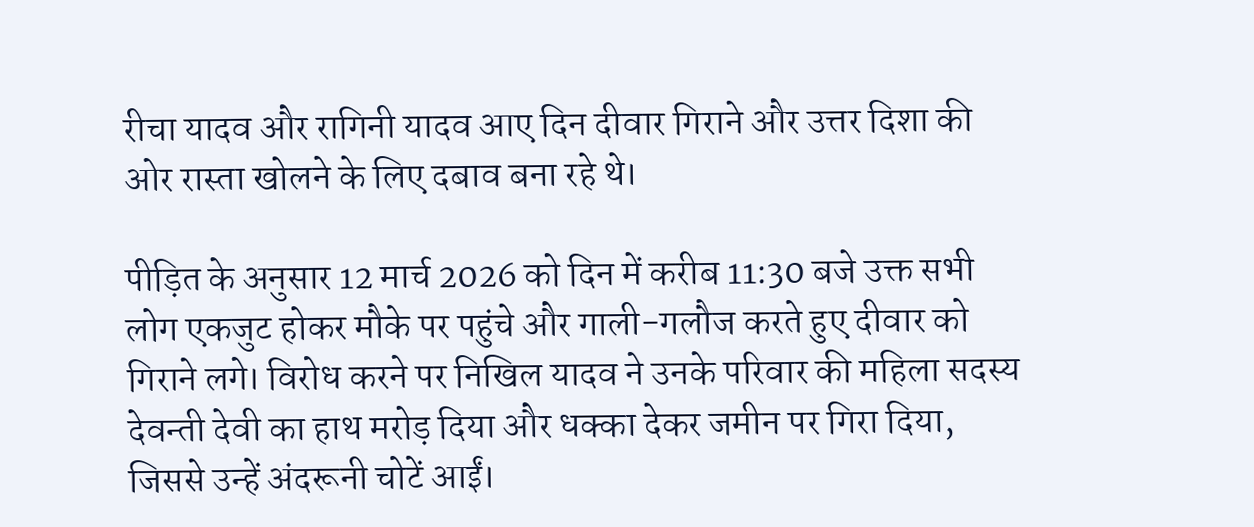रीचा यादव और रागिनी यादव आए दिन दीवार गिराने और उत्तर दिशा की ओर रास्ता खोलने के लिए दबाव बना रहे थे।

पीड़ित के अनुसार 12 मार्च 2026 को दिन में करीब 11:30 बजे उक्त सभी लोग एकजुट होकर मौके पर पहुंचे और गाली-गलौज करते हुए दीवार को गिराने लगे। विरोध करने पर निखिल यादव ने उनके परिवार की महिला सदस्य देवन्ती देवी का हाथ मरोड़ दिया और धक्का देकर जमीन पर गिरा दिया, जिससे उन्हें अंदरूनी चोटें आईं।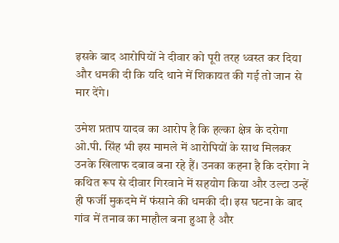इसके बाद आरोपियों ने दीवार को पूरी तरह ध्वस्त कर दिया और धमकी दी कि यदि थाने में शिकायत की गई तो जान से मार देंगे।

उमेश प्रताप यादव का आरोप है कि हल्का क्षेत्र के दरोगा ओ.पी. सिंह भी इस मामले में आरोपियों के साथ मिलकर उनके खिलाफ दबाव बना रहे हैं। उनका कहना है कि दरोगा ने कथित रूप से दीवार गिरवाने में सहयोग किया और उल्टा उन्हें ही फर्जी मुकदमे में फंसाने की धमकी दी। इस घटना के बाद गांव में तनाव का माहौल बना हुआ है और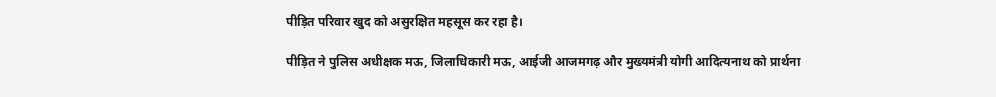पीड़ित परिवार खुद को असुरक्षित महसूस कर रहा है।

पीड़ित ने पुलिस अधीक्षक मऊ, जिलाधिकारी मऊ, आईजी आजमगढ़ और मुख्यमंत्री योगी आदित्यनाथ को प्रार्थना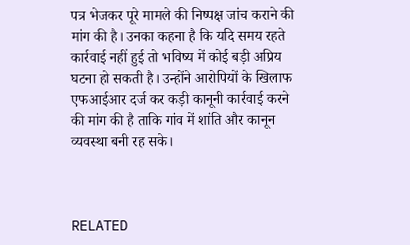पत्र भेजकर पूरे मामले की निष्पक्ष जांच कराने की मांग की है। उनका कहना है कि यदि समय रहते कार्रवाई नहीं हुई तो भविष्य में कोई बड़ी अप्रिय घटना हो सकती है। उन्होंने आरोपियों के खिलाफ एफआईआर दर्ज कर कड़ी कानूनी कार्रवाई करने की मांग की है ताकि गांव में शांति और कानून व्यवस्था बनी रह सके।



RELATED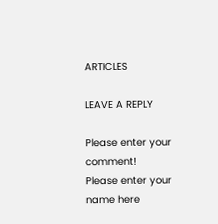ARTICLES

LEAVE A REPLY

Please enter your comment!
Please enter your name here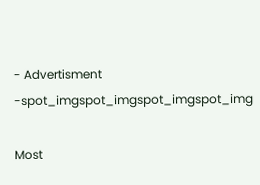- Advertisment -spot_imgspot_imgspot_imgspot_img

Most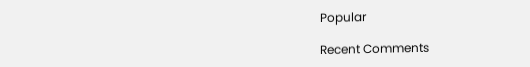Popular

Recent Comments